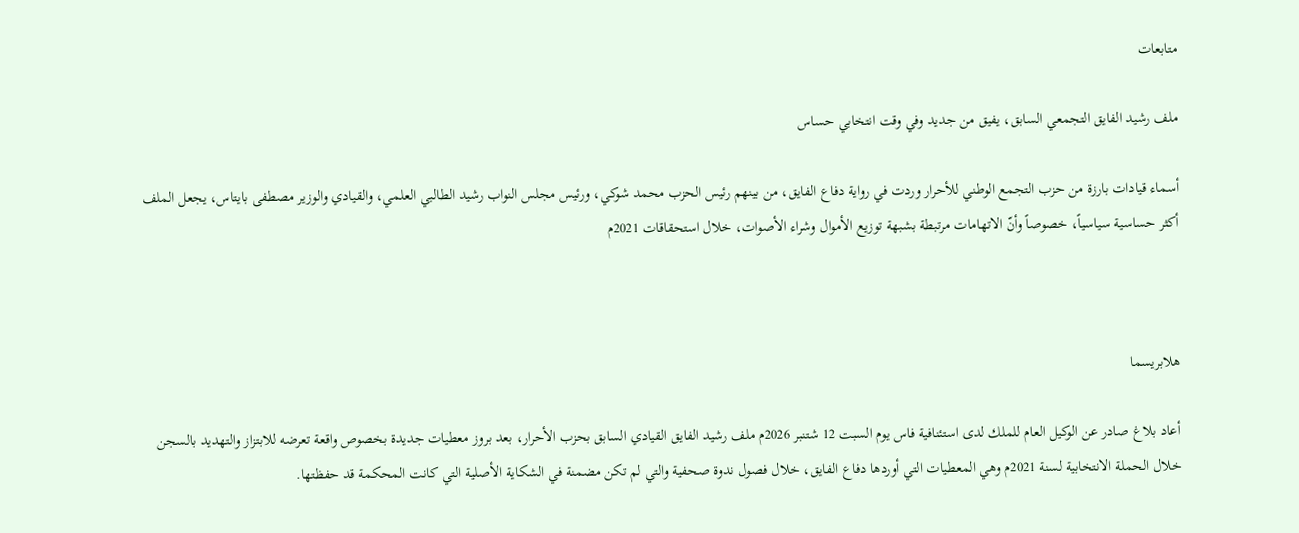متابعات

ملف رشيد الفايق التجمعي السابق، يفيق من جديد وفي وقت انتخابي حساس

أسماء قيادات بارزة من حزب التجمع الوطني للأحرار وردت في رواية دفاع الفايق، من بينهم رئيس الحزب محمد شوكي، ورئيس مجلس النواب رشيد الطالبي العلمي، والقيادي والوزير مصطفى بايتاس، يجعل الملف أكثر حساسية سياسياً، خصوصاً وأنّ الاتهامات مرتبطة بشبهة توزيع الأموال وشراء الأصوات، خلال استحقاقات 2021م



هلابريسما

أعاد بلاغ صادر عن الوكيل العام للملك لدى استئنافية فاس يوم السبت 12 شتنبر 2026م ملف رشيد الفايق القيادي السابق بحزب الأحرار، بعد بروز معطيات جديدة بخصوص واقعة تعرضه للابتزاز والتهديد بالسجن خلال الحملة الانتخابية لسنة 2021م وهي المعطيات التي أوردها دفاع الفايق، خلال فصول ندوة صحفية والتي لم تكن مضمنة في الشكاية الأصلية التي كانت المحكمة قد حفظتها.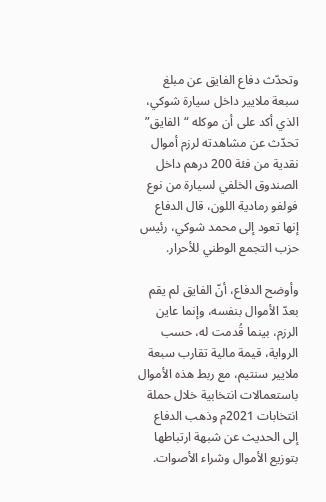وتحدّث دفاع الفايق عن مبلغ سبعة ملايير داخل سيارة شوكي، الذي أكد على أن موكله “الفايق” تحدّث عن مشاهدته لرزم أموال نقدية من فئة 200 درهم داخل الصندوق الخلفي لسيارة من نوع فولفو رمادية اللون، قال الدفاع إنها تعود إلى محمد شوكي، رئيس حزب التجمع الوطني للأحرار.

وأوضح الدفاع، أنّ الفايق لم يقم بعدّ الأموال بنفسه، وإنما عاين الرزم، بينما قُدمت له، حسب الرواية، قيمة مالية تقارب سبعة ملايير سنتيم، مع ربط هذه الأموال باستعمالات انتخابية خلال حملة انتخابات 2021م وذهب الدفاع إلى الحديث عن شبهة ارتباطها بتوزيع الأموال وشراء الأصوات.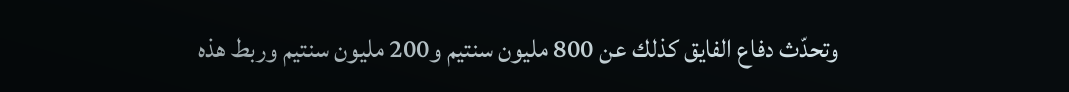وتحدّث دفاع الفايق كذلك عن 800 مليون سنتيم و200 مليون سنتيم وربط هذه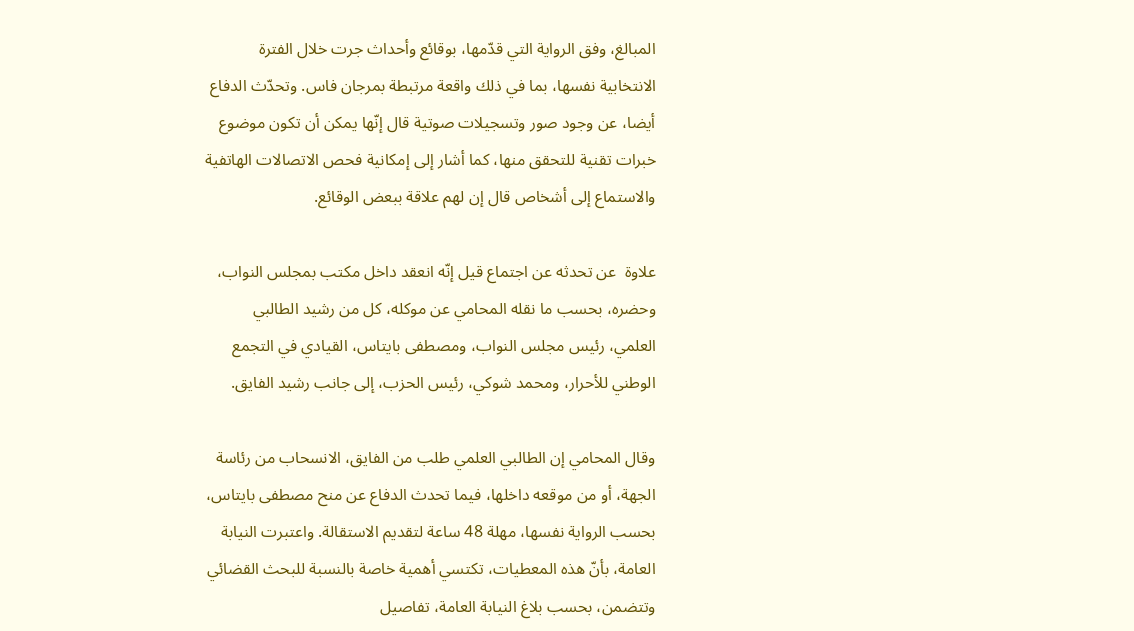المبالغ، وفق الرواية التي قدّمها، بوقائع وأحداث جرت خلال الفترة الانتخابية نفسها، بما في ذلك واقعة مرتبطة بمرجان فاس. وتحدّث الدفاع أيضا، عن وجود صور وتسجيلات صوتية قال إنّها يمكن أن تكون موضوع خبرات تقنية للتحقق منها، كما أشار إلى إمكانية فحص الاتصالات الهاتفية والاستماع إلى أشخاص قال إن لهم علاقة ببعض الوقائع.

علاوة  عن تحدثه عن اجتماع قيل إنّه انعقد داخل مكتب بمجلس النواب، وحضره، بحسب ما نقله المحامي عن موكله، كل من رشيد الطالبي العلمي، رئيس مجلس النواب، ومصطفى بايتاس، القيادي في التجمع الوطني للأحرار، ومحمد شوكي، رئيس الحزب، إلى جانب رشيد الفايق.

وقال المحامي إن الطالبي العلمي طلب من الفايق، الانسحاب من رئاسة الجهة، أو من موقعه داخلها، فيما تحدث الدفاع عن منح مصطفى بايتاس، بحسب الرواية نفسها، مهلة 48 ساعة لتقديم الاستقالة. واعتبرت النيابة العامة، بأنّ هذه المعطيات، تكتسي أهمية خاصة بالنسبة للبحث القضائي وتتضمن، بحسب بلاغ النيابة العامة، تفاصيل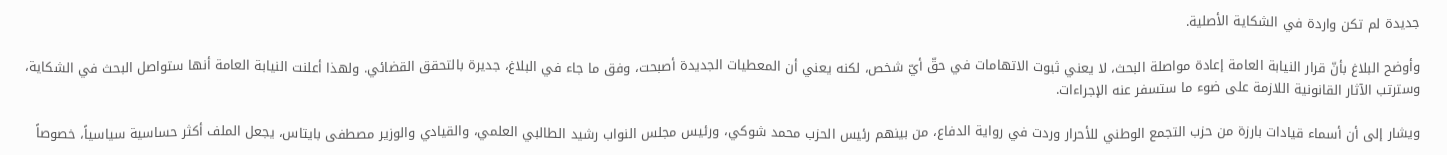جديدة لم تكن واردة في الشكاية الأصلية.

وأوضح البلاغ بأنّ قرار النيابة العامة إعادة مواصلة البحث، لا يعني ثبوت الاتهامات في حقّ أيّ شخص، لكنه يعني أن المعطيات الجديدة أصبحت، وفق ما جاء في البلاغ، جديرة بالتحقق القضائي. ولهذا أعلنت النيابة العامة أنها ستواصل البحث في الشكاية، وسترتب الآثار القانونية اللازمة على ضوء ما ستسفر عنه الإجراءات.

ويشار إلى أن أسماء قيادات بارزة من حزب التجمع الوطني للأحرار وردت في رواية الدفاع، من بينهم رئيس الحزب محمد شوكي، ورئيس مجلس النواب رشيد الطالبي العلمي، والقيادي والوزير مصطفى بايتاس، يجعل الملف أكثر حساسية سياسياً، خصوصاً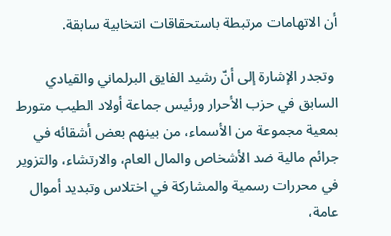أن الاتهامات مرتبطة باستحقاقات انتخابية سابقة.

 وتجدر الإشارة إلى أنّ رشيد الفايق البرلماني والقيادي السابق في حزب الأحرار ورئيس جماعة أولاد الطيب متورط بمعية مجموعة من الأسماء، من بينهم بعض أشقائه في جرائم مالية ضد الأشخاص والمال العام، والارتشاء، والتزوير في محررات رسمية والمشاركة في اختلاس وتبديد أموال عامة،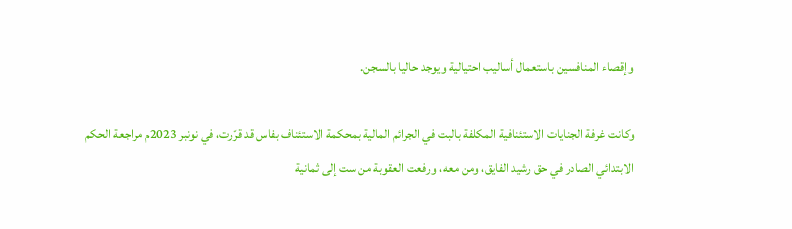وإقصاء المنافسين باستعمال أساليب احتيالية ويوجد حاليا بالسجن.

وكانت غرفة الجنايات الاستئنافية المكلفة بالبت في الجرائم المالية بمحكمة الاستئناف بفاس قد قرّرت، في نونبر 2023م مراجعة الحكم الابتدائي الصادر في حق رشيد الفايق، ومن معه، ورفعت العقوبة من ست إلى ثمانية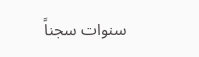سنوات سجناً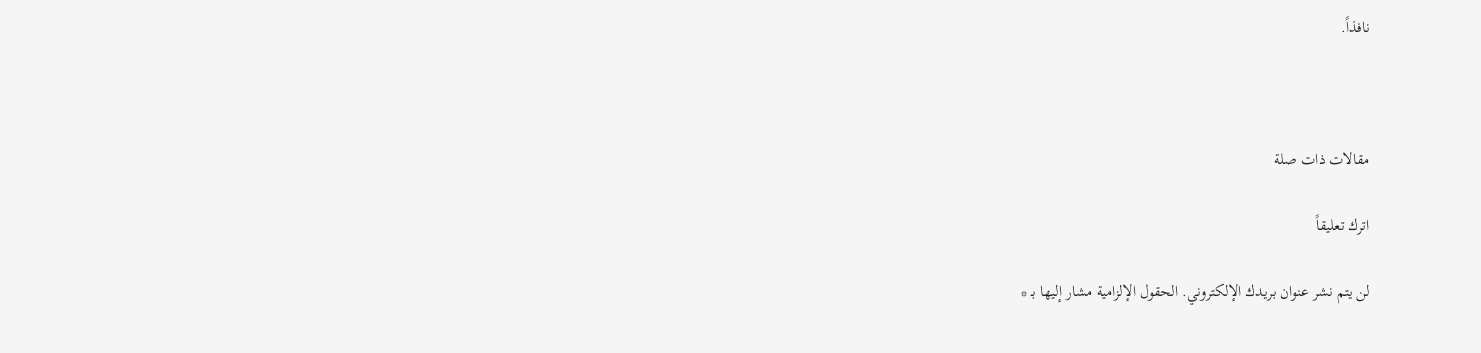نافذاً.



مقالات ذات صلة

اترك تعليقاً

لن يتم نشر عنوان بريدك الإلكتروني. الحقول الإلزامية مشار إليها بـ *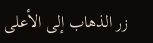زر الذهاب إلى الأعلى